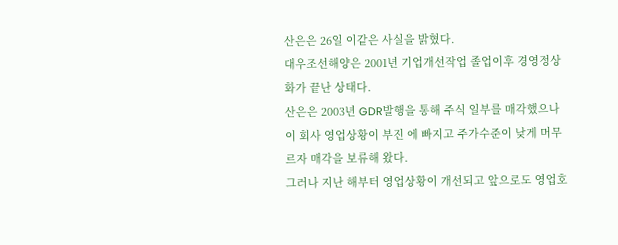산은은 26일 이같은 사실을 밝혔다.
대우조선해양은 2001년 기업개선작업 졸업이후 경영정상화가 끝난 상태다.
산은은 2003년 GDR발행을 통해 주식 일부를 매각했으나 이 회사 영업상황이 부진 에 빠지고 주가수준이 낮게 머무르자 매각을 보류해 왔다.
그러나 지난 해부터 영업상황이 개선되고 앞으로도 영업호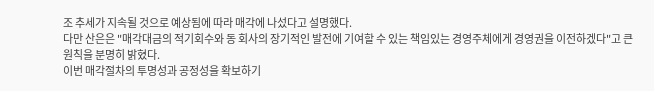조 추세가 지속될 것으로 예상됨에 따라 매각에 나섰다고 설명했다.
다만 산은은 "매각대금의 적기회수와 동 회사의 장기적인 발전에 기여할 수 있는 책임있는 경영주체에게 경영권을 이전하겠다"고 큰 원칙을 분명히 밝혔다.
이번 매각절차의 투명성과 공정성을 확보하기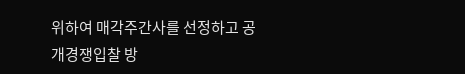위하여 매각주간사를 선정하고 공개경쟁입찰 방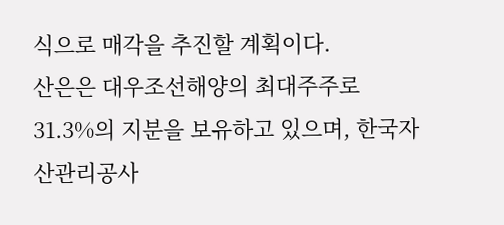식으로 매각을 추진할 계획이다.
산은은 대우조선해양의 최대주주로 31.3%의 지분을 보유하고 있으며, 한국자산관리공사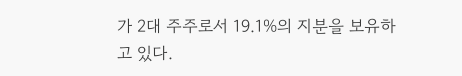가 2대 주주로서 19.1%의 지분을 보유하고 있다.